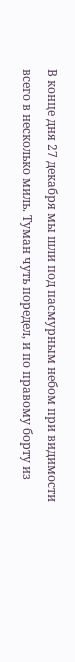В конце дня 27 декабря мы шли под пасмурным небом при видимости всего в несколько миль. Туман чуть поредел, и по правому борту из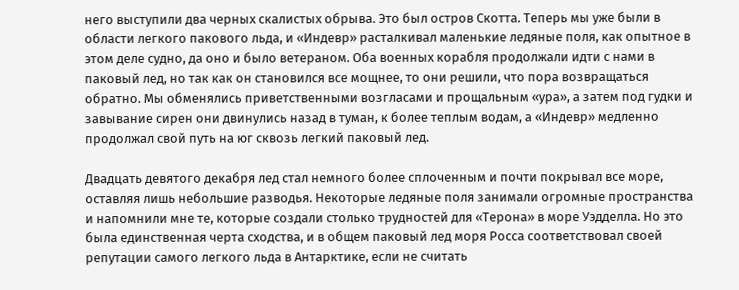него выступили два черных скалистых обрыва. Это был остров Скотта. Теперь мы уже были в области легкого пакового льда, и «Индевр» расталкивал маленькие ледяные поля, как опытное в этом деле судно, да оно и было ветераном. Оба военных корабля продолжали идти с нами в паковый лед, но так как он становился все мощнее, то они решили, что пора возвращаться обратно. Мы обменялись приветственными возгласами и прощальным «ура», а затем под гудки и завывание сирен они двинулись назад в туман, к более теплым водам, а «Индевр» медленно продолжал свой путь на юг сквозь легкий паковый лед.

Двадцать девятого декабря лед стал немного более сплоченным и почти покрывал все море, оставляя лишь небольшие разводья. Некоторые ледяные поля занимали огромные пространства и напомнили мне те, которые создали столько трудностей для «Терона» в море Уэдделла. Но это была единственная черта сходства, и в общем паковый лед моря Росса соответствовал своей репутации самого легкого льда в Антарктике, если не считать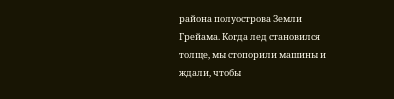района полуострова Земли Грейама. Когда лед становился толще, мы стопорили машины и ждали, чтобы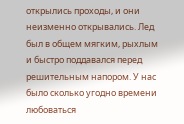открылись проходы, и они неизменно открывались. Лед был в общем мягким, рыхлым и быстро поддавался перед решительным напором. У нас было сколько угодно времени любоваться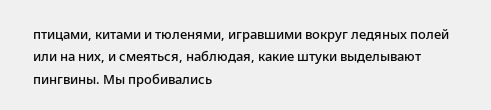птицами, китами и тюленями, игравшими вокруг ледяных полей или на них, и смеяться, наблюдая, какие штуки выделывают пингвины. Мы пробивались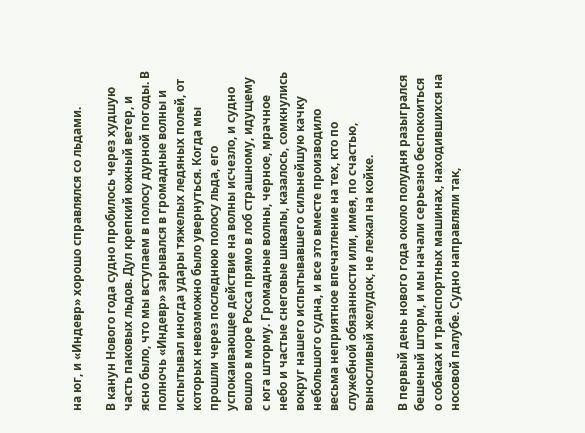на юг, и «Индевр» хорошо справлялся со льдами.

В канун Нового года судно пробилось через худшую часть паковых льдов. Дул крепкий южный ветер, и ясно было, что мы вступаем в полосу дурной погоды. В полночь «Индевр» зарывался в громадные волны и испытывал иногда удары тяжелых ледяных полей, от которых невозможно было увернуться. Когда мы прошли через последнюю полосу льда, его успокаивающее действие на волны исчезло, и судно вошло в море Росса прямо в лоб страшному, идущему с юга шторму. Громадные волны, черное, мрачное небо и частые снеговые шквалы, казалось, сомкнулись вокруг нашего испытывавшего сильнейшую качку небольшого судна, и все это вместе производило весьма неприятное впечатление на тех, кто по служебной обязанности или, имея, по счастью, выносливый желудок, не лежал на койке.

В первый день нового года около полудня разыгрался бешеный шторм, и мы начали серьезно беспокоиться о собаках и транспортных машинах, находившихся на носовой палубе. Судно направляли так,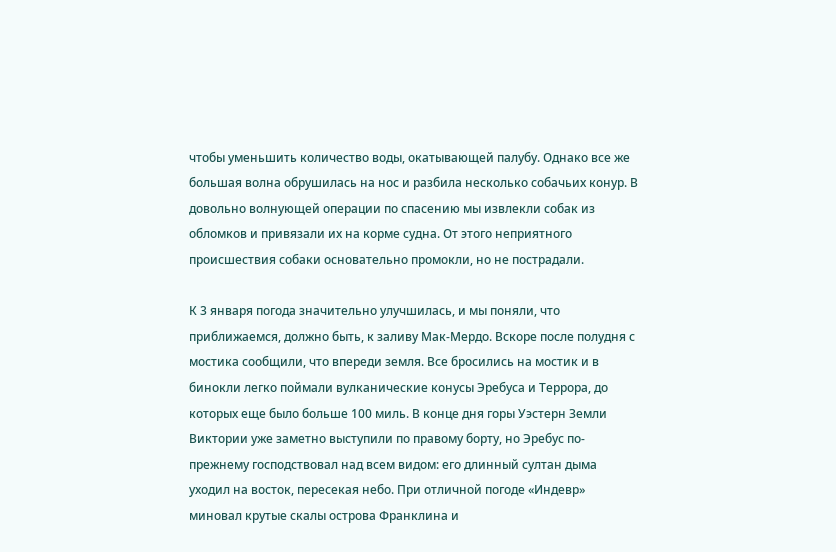чтобы уменьшить количество воды, окатывающей палубу. Однако все же большая волна обрушилась на нос и разбила несколько собачьих конур. В довольно волнующей операции по спасению мы извлекли собак из обломков и привязали их на корме судна. От этого неприятного происшествия собаки основательно промокли, но не пострадали.

К 3 января погода значительно улучшилась, и мы поняли, что приближаемся, должно быть, к заливу Мак-Мердо. Вскоре после полудня с мостика сообщили, что впереди земля. Все бросились на мостик и в бинокли легко поймали вулканические конусы Эребуса и Террора, до которых еще было больше 100 миль. В конце дня горы Уэстерн Земли Виктории уже заметно выступили по правому борту, но Эребус по-прежнему господствовал над всем видом: его длинный султан дыма уходил на восток, пересекая небо. При отличной погоде «Индевр» миновал крутые скалы острова Франклина и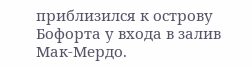приблизился к острову Бофорта у входа в залив Мак-Мердо.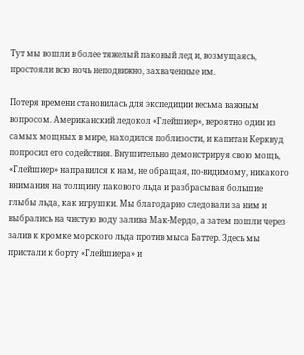Тут мы вошли в более тяжелый паковый лед и, возмущаясь, простояли всю ночь неподвижно, захваченные им.

Потеря времени становилась для экспедиции весьма важным вопросом. Американский ледокол «Глейшиер», вероятно один из самых мощных в мире, находился поблизости, и капитан Керквуд попросил его содействия. Внушительно демонстрируя свою мощь, «Глейшиер» направился к нам, не обращая, по-видимому, никакого внимания на толщину пакового льда и разбрасывая большие глыбы льда, как игрушки. Мы благодарно следовали за ним и выбрались на чистую воду залива Мак-Мердо, а затем пошли через залив к кромке морского льда против мыса Баттер. Здесь мы пристали к борту «Глейшиера» и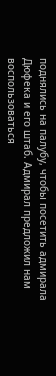поднялись на палубу, чтобы посетить адмирала Дюфека и его штаб. Адмирал предложил нам воспользоваться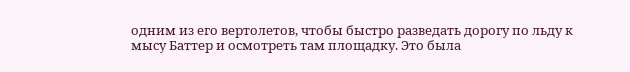одним из его вертолетов, чтобы быстро разведать дорогу по льду к мысу Баттер и осмотреть там площадку. Это была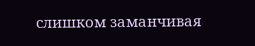слишком заманчивая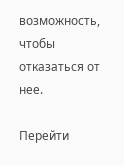возможность, чтобы отказаться от нее.

Перейти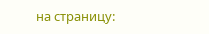на страницу: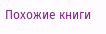Похожие книги